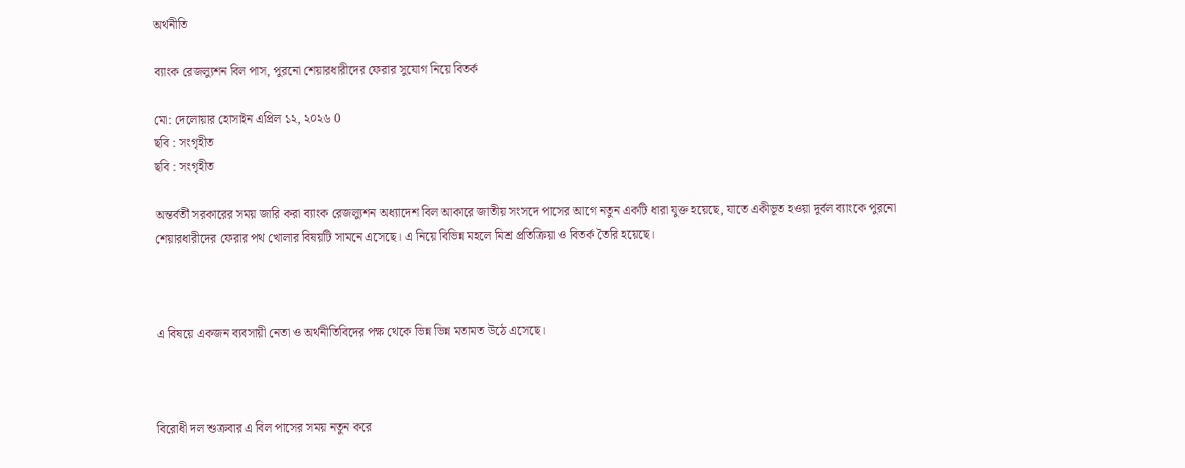অর্থনীতি

ব্যাংক রেজল্যুশন বিল পাস, পুরনো শেয়ারধারীদের ফেরার সুযোগ নিয়ে বিতর্ক

মো: দেলোয়ার হোসাইন এপ্রিল ১২, ২০২৬ 0
ছবি : সংগৃহীত
ছবি : সংগৃহীত

অন্তর্বর্তী সরকারের সময় জারি করা ব্যাংক রেজল্যুশন অধ্যাদেশ বিল আকারে জাতীয় সংসদে পাসের আগে নতুন একটি ধারা যুক্ত হয়েছে, যাতে একীভূত হওয়া দুর্বল ব্যাংকে পুরনো শেয়ারধারীদের ফেরার পথ খোলার বিষয়টি সামনে এসেছে। এ নিয়ে বিভিন্ন মহলে মিশ্র প্রতিক্রিয়া ও বিতর্ক তৈরি হয়েছে।



এ বিষয়ে একজন ব্যবসায়ী নেতা ও অর্থনীতিবিদের পক্ষ থেকে ভিন্ন ভিন্ন মতামত উঠে এসেছে।



বিরোধী দল শুক্রবার এ বিল পাসের সময় নতুন করে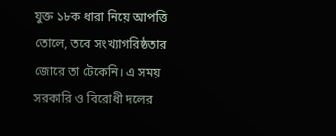যুক্ত ১৮ক ধারা নিয়ে আপত্তি তোলে, তবে সংখ্যাগরিষ্ঠতার জোরে তা টেকেনি। এ সময় সরকারি ও বিরোধী দলের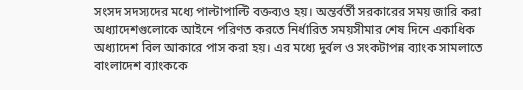সংসদ সদস্যদের মধ্যে পাল্টাপাল্টি বক্তব্যও হয়। অন্তর্বর্তী সরকারের সময় জারি করা অধ্যাদেশগুলোকে আইনে পরিণত করতে নির্ধারিত সময়সীমার শেষ দিনে একাধিক অধ্যাদেশ বিল আকারে পাস করা হয়। এর মধ্যে দুর্বল ও সংকটাপন্ন ব্যাংক সামলাতে বাংলাদেশ ব্যাংককে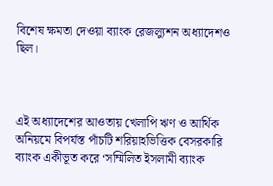বিশেষ ক্ষমতা দেওয়া ব্যাংক রেজল্যুশন অধ্যাদেশও ছিল।



এই অধ্যাদেশের আওতায় খেলাপি ঋণ ও আর্থিক অনিয়মে বিপর্যস্ত পাঁচটি শরিয়াহভিত্তিক বেসরকারি ব্যাংক একীভূত করে ‘সম্মিলিত ইসলামী ব্যাংক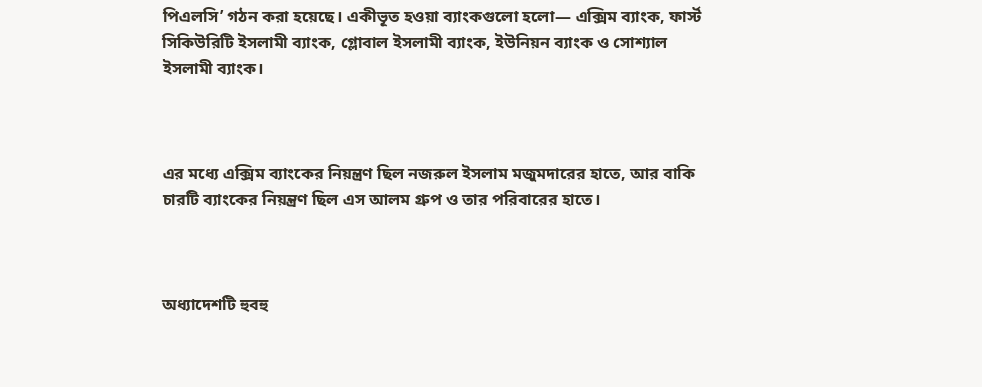পিএলসি’ গঠন করা হয়েছে। একীভূত হওয়া ব্যাংকগুলো হলো— এক্সিম ব্যাংক, ফার্স্ট সিকিউরিটি ইসলামী ব্যাংক, গ্লোবাল ইসলামী ব্যাংক, ইউনিয়ন ব্যাংক ও সোশ্যাল ইসলামী ব্যাংক।



এর মধ্যে এক্সিম ব্যাংকের নিয়ন্ত্রণ ছিল নজরুল ইসলাম মজুমদারের হাতে, আর বাকি চারটি ব্যাংকের নিয়ন্ত্রণ ছিল এস আলম গ্রুপ ও তার পরিবারের হাতে।



অধ্যাদেশটি হুবহু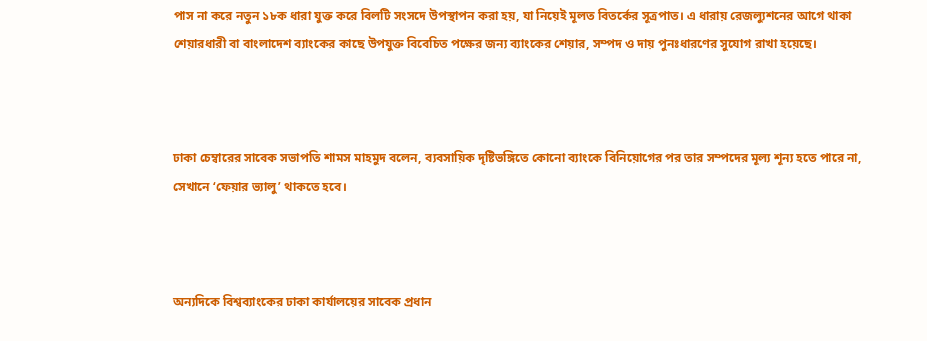পাস না করে নতুন ১৮ক ধারা যুক্ত করে বিলটি সংসদে উপস্থাপন করা হয়, যা নিয়েই মূলত বিতর্কের সূত্রপাত। এ ধারায় রেজল্যুশনের আগে থাকা শেয়ারধারী বা বাংলাদেশ ব্যাংকের কাছে উপযুক্ত বিবেচিত পক্ষের জন্য ব্যাংকের শেয়ার, সম্পদ ও দায় পুনঃধারণের সুযোগ রাখা হয়েছে।



ঢাকা চেম্বারের সাবেক সভাপতি শামস মাহমুদ বলেন, ব্যবসায়িক দৃষ্টিভঙ্গিতে কোনো ব্যাংকে বিনিয়োগের পর তার সম্পদের মূল্য শূন্য হতে পারে না, সেখানে ‘ফেয়ার ভ্যালু’ থাকতে হবে।



অন্যদিকে বিশ্বব্যাংকের ঢাকা কার্যালয়ের সাবেক প্রধান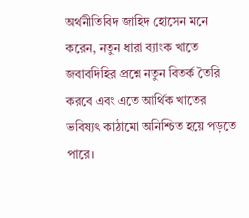অর্থনীতিবিদ জাহিদ হোসেন মনে করেন, নতুন ধারা ব্যাংক খাতে জবাবদিহির প্রশ্নে নতুন বিতর্ক তৈরি করবে এবং এতে আর্থিক খাতের ভবিষ্যৎ কাঠামো অনিশ্চিত হয়ে পড়তে পারে।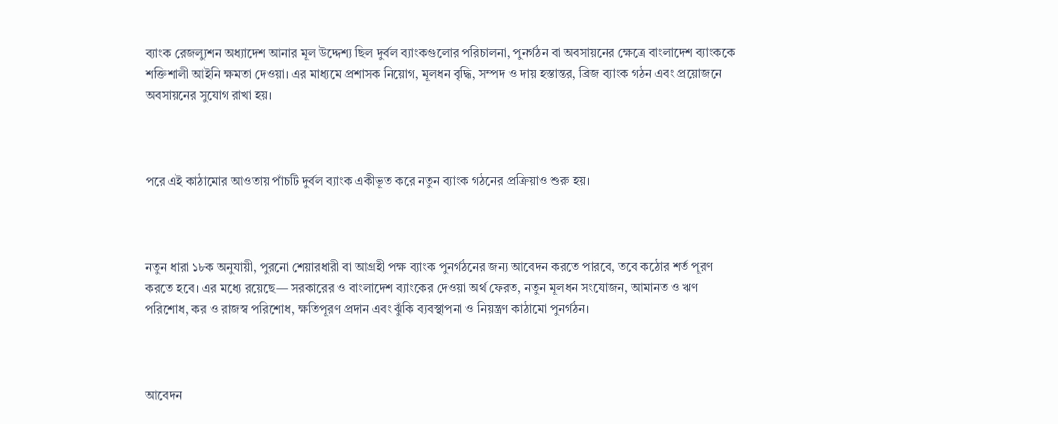ব্যাংক রেজল্যুশন অধ্যাদেশ আনার মূল উদ্দেশ্য ছিল দুর্বল ব্যাংকগুলোর পরিচালনা, পুনর্গঠন বা অবসায়নের ক্ষেত্রে বাংলাদেশ ব্যাংককে শক্তিশালী আইনি ক্ষমতা দেওয়া। এর মাধ্যমে প্রশাসক নিয়োগ, মূলধন বৃদ্ধি, সম্পদ ও দায় হস্তান্তর, ব্রিজ ব্যাংক গঠন এবং প্রয়োজনে অবসায়নের সুযোগ রাখা হয়।



পরে এই কাঠামোর আওতায় পাঁচটি দুর্বল ব্যাংক একীভূত করে নতুন ব্যাংক গঠনের প্রক্রিয়াও শুরু হয়।



নতুন ধারা ১৮ক অনুযায়ী, পুরনো শেয়ারধারী বা আগ্রহী পক্ষ ব্যাংক পুনর্গঠনের জন্য আবেদন করতে পারবে, তবে কঠোর শর্ত পূরণ করতে হবে। এর মধ্যে রয়েছে— সরকারের ও বাংলাদেশ ব্যাংকের দেওয়া অর্থ ফেরত, নতুন মূলধন সংযোজন, আমানত ও ঋণ পরিশোধ, কর ও রাজস্ব পরিশোধ, ক্ষতিপূরণ প্রদান এবং ঝুঁকি ব্যবস্থাপনা ও নিয়ন্ত্রণ কাঠামো পুনর্গঠন।



আবেদন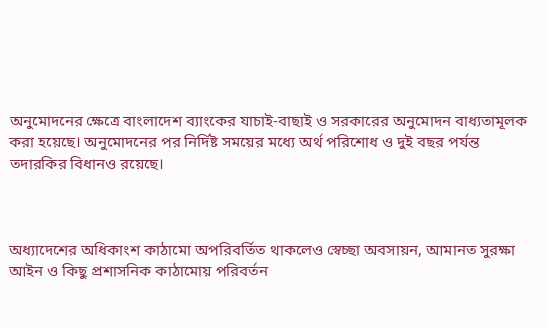অনুমোদনের ক্ষেত্রে বাংলাদেশ ব্যাংকের যাচাই-বাছাই ও সরকারের অনুমোদন বাধ্যতামূলক করা হয়েছে। অনুমোদনের পর নির্দিষ্ট সময়ের মধ্যে অর্থ পরিশোধ ও দুই বছর পর্যন্ত তদারকির বিধানও রয়েছে।



অধ্যাদেশের অধিকাংশ কাঠামো অপরিবর্তিত থাকলেও স্বেচ্ছা অবসায়ন, আমানত সুরক্ষা আইন ও কিছু প্রশাসনিক কাঠামোয় পরিবর্তন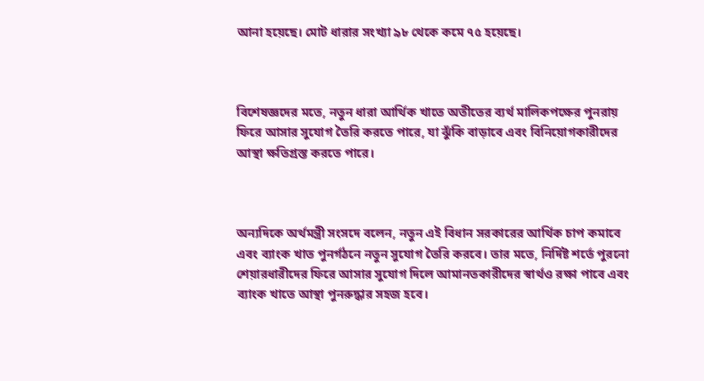আনা হয়েছে। মোট ধারার সংখ্যা ৯৮ থেকে কমে ৭৫ হয়েছে।



বিশেষজ্ঞদের মতে, নতুন ধারা আর্থিক খাতে অতীতের ব্যর্থ মালিকপক্ষের পুনরায় ফিরে আসার সুযোগ তৈরি করতে পারে, যা ঝুঁকি বাড়াবে এবং বিনিয়োগকারীদের আস্থা ক্ষতিগ্রস্ত করতে পারে।



অন্যদিকে অর্থমন্ত্রী সংসদে বলেন, নতুন এই বিধান সরকারের আর্থিক চাপ কমাবে এবং ব্যাংক খাত পুনর্গঠনে নতুন সুযোগ তৈরি করবে। তার মতে, নির্দিষ্ট শর্তে পুরনো শেয়ারধারীদের ফিরে আসার সুযোগ দিলে আমানতকারীদের স্বার্থও রক্ষা পাবে এবং ব্যাংক খাতে আস্থা পুনরুদ্ধার সহজ হবে।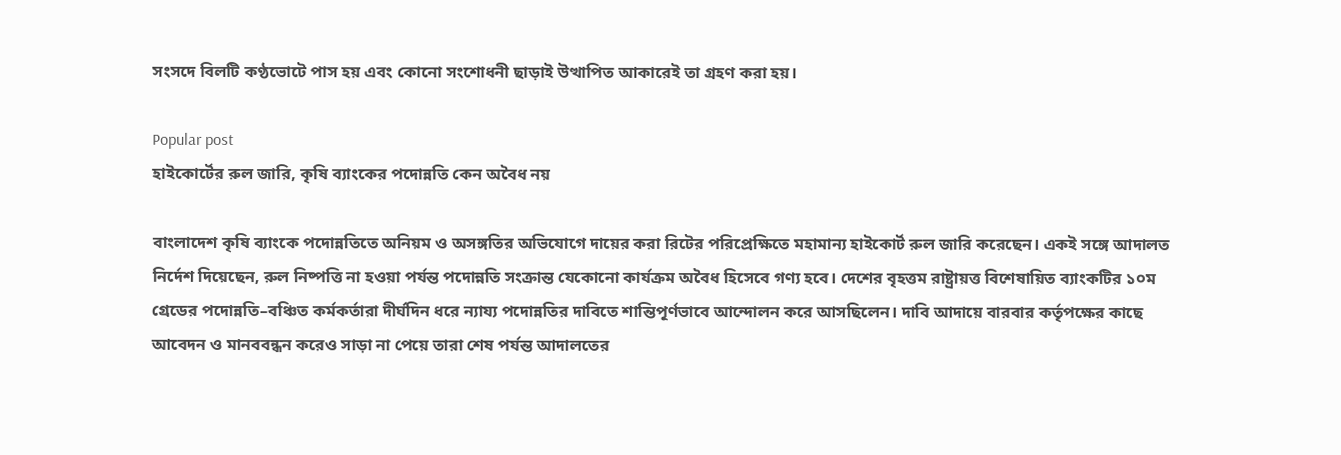সংসদে বিলটি কণ্ঠভোটে পাস হয় এবং কোনো সংশোধনী ছাড়াই উত্থাপিত আকারেই তা গ্রহণ করা হয়।

Popular post
হাইকোর্টের রুল জারি, কৃষি ব্যাংকের পদোন্নতি কেন অবৈধ নয়

বাংলাদেশ কৃষি ব্যাংকে পদোন্নতিতে অনিয়ম ও অসঙ্গতির অভিযোগে দায়ের করা রিটের পরিপ্রেক্ষিতে মহামান্য হাইকোর্ট রুল জারি করেছেন। একই সঙ্গে আদালত নির্দেশ দিয়েছেন, রুল নিষ্পত্তি না হওয়া পর্যন্ত পদোন্নতি সংক্রান্ত যেকোনো কার্যক্রম অবৈধ হিসেবে গণ্য হবে। দেশের বৃহত্তম রাষ্ট্রায়ত্ত বিশেষায়িত ব্যাংকটির ১০ম গ্রেডের পদোন্নতি–বঞ্চিত কর্মকর্তারা দীর্ঘদিন ধরে ন্যায্য পদোন্নতির দাবিতে শান্তিপূর্ণভাবে আন্দোলন করে আসছিলেন। দাবি আদায়ে বারবার কর্তৃপক্ষের কাছে আবেদন ও মানববন্ধন করেও সাড়া না পেয়ে তারা শেষ পর্যন্ত আদালতের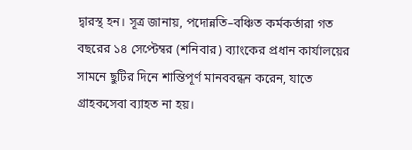দ্বারস্থ হন। সূত্র জানায়, পদোন্নতি–বঞ্চিত কর্মকর্তারা গত বছরের ১৪ সেপ্টেম্বর (শনিবার) ব্যাংকের প্রধান কার্যালয়ের সামনে ছুটির দিনে শান্তিপূর্ণ মানববন্ধন করেন, যাতে গ্রাহকসেবা ব্যাহত না হয়।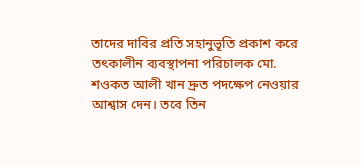তাদের দাবির প্রতি সহানুভূতি প্রকাশ করে তৎকালীন ব্যবস্থাপনা পরিচালক মো. শওকত আলী খান দ্রুত পদক্ষেপ নেওয়ার আশ্বাস দেন। তবে তিন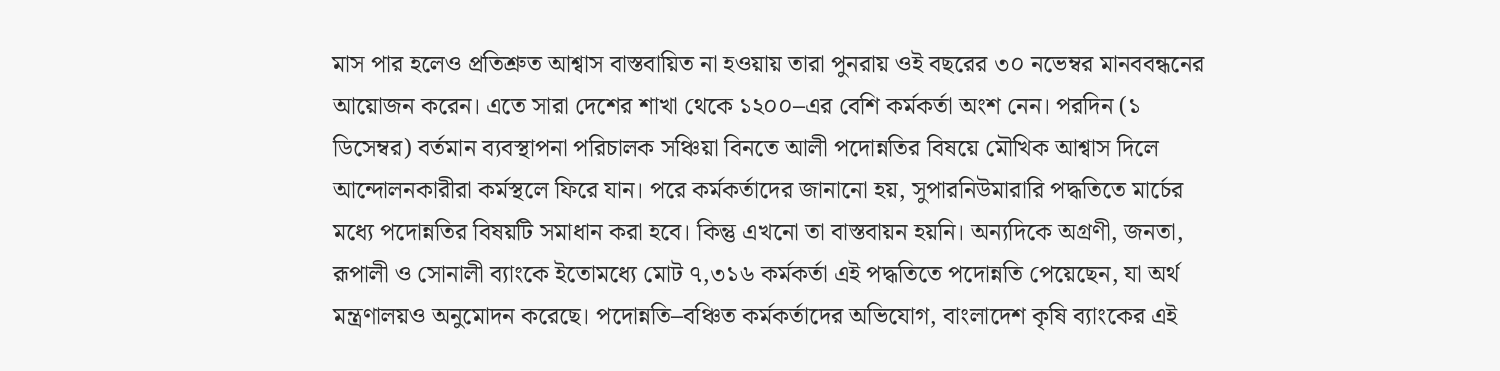মাস পার হলেও প্রতিশ্রুত আশ্বাস বাস্তবায়িত না হওয়ায় তারা পুনরায় ওই বছরের ৩০ নভেম্বর মানববন্ধনের আয়োজন করেন। এতে সারা দেশের শাখা থেকে ১২০০–এর বেশি কর্মকর্তা অংশ নেন। পরদিন (১ ডিসেম্বর) বর্তমান ব্যবস্থাপনা পরিচালক সঞ্চিয়া বিনতে আলী পদোন্নতির বিষয়ে মৌখিক আশ্বাস দিলে আন্দোলনকারীরা কর্মস্থলে ফিরে যান। পরে কর্মকর্তাদের জানানো হয়, সুপারনিউমারারি পদ্ধতিতে মার্চের মধ্যে পদোন্নতির বিষয়টি সমাধান করা হবে। কিন্তু এখনো তা বাস্তবায়ন হয়নি। অন্যদিকে অগ্রণী, জনতা, রূপালী ও সোনালী ব্যাংকে ইতোমধ্যে মোট ৭,৩১৬ কর্মকর্তা এই পদ্ধতিতে পদোন্নতি পেয়েছেন, যা অর্থ মন্ত্রণালয়ও অনুমোদন করেছে। পদোন্নতি–বঞ্চিত কর্মকর্তাদের অভিযোগ, বাংলাদেশ কৃষি ব্যাংকের এই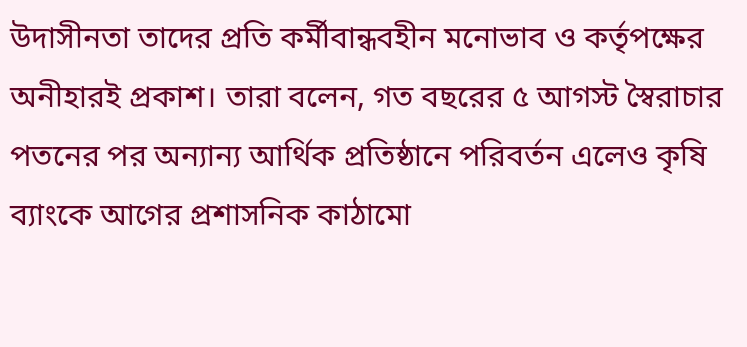উদাসীনতা তাদের প্রতি কর্মীবান্ধবহীন মনোভাব ও কর্তৃপক্ষের অনীহারই প্রকাশ। তারা বলেন, গত বছরের ৫ আগস্ট স্বৈরাচার পতনের পর অন্যান্য আর্থিক প্রতিষ্ঠানে পরিবর্তন এলেও কৃষি ব্যাংকে আগের প্রশাসনিক কাঠামো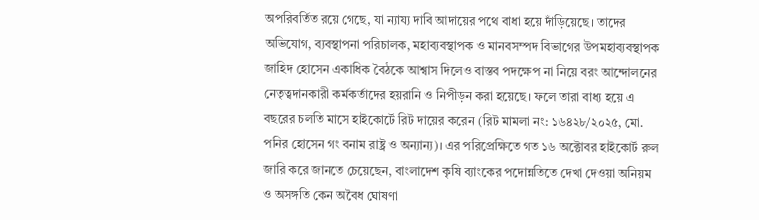অপরিবর্তিত রয়ে গেছে, যা ন্যায্য দাবি আদায়ের পথে বাধা হয়ে দাঁড়িয়েছে। তাদের অভিযোগ, ব্যবস্থাপনা পরিচালক, মহাব্যবস্থাপক ও মানবসম্পদ বিভাগের উপমহাব্যবস্থাপক জাহিদ হোসেন একাধিক বৈঠকে আশ্বাস দিলেও বাস্তব পদক্ষেপ না নিয়ে বরং আন্দোলনের নেতৃত্বদানকারী কর্মকর্তাদের হয়রানি ও নিপীড়ন করা হয়েছে। ফলে তারা বাধ্য হয়ে এ বছরের চলতি মাসে হাইকোর্টে রিট দায়ের করেন (রিট মামলা নং: ১৬৪২৮/২০২৫, মো. পনির হোসেন গং বনাম রাষ্ট্র ও অন্যান্য)। এর পরিপ্রেক্ষিতে গত ১৬ অক্টোবর হাইকোর্ট রুল জারি করে জানতে চেয়েছেন, বাংলাদেশ কৃষি ব্যাংকের পদোন্নতিতে দেখা দেওয়া অনিয়ম ও অসঙ্গতি কেন অবৈধ ঘোষণা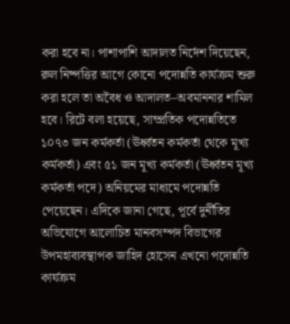করা হবে না। পাশাপাশি আদালত নির্দেশ দিয়েছেন, রুল নিষ্পত্তির আগে কোনো পদোন্নতি কার্যক্রম শুরু করা হলে তা অবৈধ ও আদালত–অবমাননার শামিল হবে। রিটে বলা হয়েছে, সাম্প্রতিক পদোন্নতিতে ১০৭৩ জন কর্মকর্তা (ঊর্ধ্বতন কর্মকর্তা থেকে মূখ্য কর্মকর্তা) এবং ৫১ জন মূখ্য কর্মকর্তা (ঊর্ধ্বতন মূখ্য কর্মকর্তা পদে) অনিয়মের মাধ্যমে পদোন্নতি পেয়েছেন। এদিকে জানা গেছে, পূর্বে দুর্নীতির অভিযোগে আলোচিত মানবসম্পদ বিভাগের উপমহাব্যবস্থাপক জাহিদ হোসেন এখনো পদোন্নতি কার্যক্রম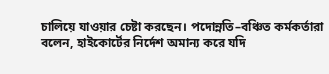চালিয়ে যাওয়ার চেষ্টা করছেন। পদোন্নতি–বঞ্চিত কর্মকর্তারা বলেন, হাইকোর্টের নির্দেশ অমান্য করে যদি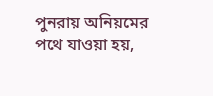পুনরায় অনিয়মের পথে যাওয়া হয়,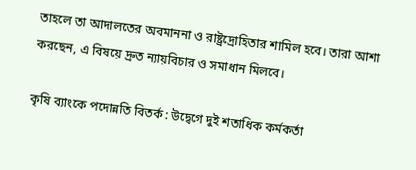তাহলে তা আদালতের অবমাননা ও রাষ্ট্রদ্রোহিতার শামিল হবে। তারা আশা করছেন, এ বিষয়ে দ্রুত ন্যায়বিচার ও সমাধান মিলবে।

কৃষি ব্যাংকে পদোন্নতি বিতর্ক : উদ্বেগে দুই শতাধিক কর্মকর্তা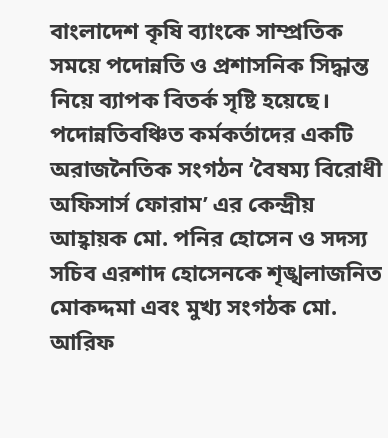বাংলাদেশ কৃষি ব্যাংকে সাম্প্রতিক সময়ে পদোন্নতি ও প্রশাসনিক সিদ্ধান্ত নিয়ে ব্যাপক বিতর্ক সৃষ্টি হয়েছে। পদোন্নতিবঞ্চিত কর্মকর্তাদের একটি অরাজনৈতিক সংগঠন ‘বৈষম্য বিরোধী অফিসার্স ফোরাম’ এর কেন্দ্রীয় আহ্বায়ক মো. পনির হোসেন ও সদস্য সচিব এরশাদ হোসেনকে শৃঙ্খলাজনিত মোকদ্দমা এবং মুখ্য সংগঠক মো. আরিফ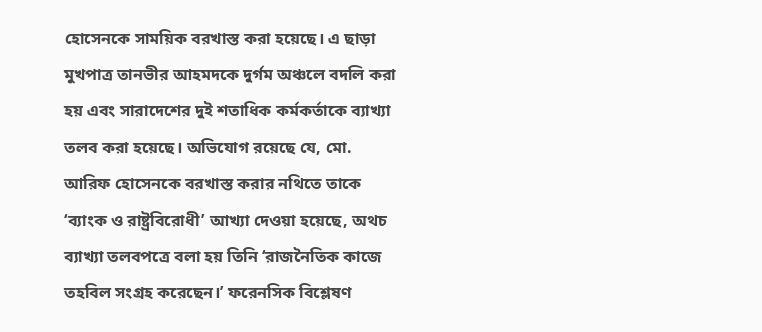হোসেনকে সাময়িক বরখাস্ত করা হয়েছে। এ ছাড়া মুখপাত্র তানভীর আহমদকে দুর্গম অঞ্চলে বদলি করা হয় এবং সারাদেশের দুই শতাধিক কর্মকর্তাকে ব্যাখ্যা তলব করা হয়েছে। অভিযোগ রয়েছে যে, মো. আরিফ হোসেনকে বরখাস্ত করার নথিতে তাকে ‘ব্যাংক ও রাষ্ট্রবিরোধী’ আখ্যা দেওয়া হয়েছে, অথচ ব্যাখ্যা তলবপত্রে বলা হয় তিনি ‘রাজনৈতিক কাজে তহবিল সংগ্রহ করেছেন।’ ফরেনসিক বিশ্লেষণ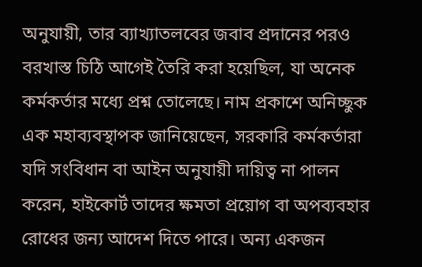অনুযায়ী, তার ব্যাখ্যাতলবের জবাব প্রদানের পরও বরখাস্ত চিঠি আগেই তৈরি করা হয়েছিল, যা অনেক কর্মকর্তার মধ্যে প্রশ্ন তোলেছে। নাম প্রকাশে অনিচ্ছুক এক মহাব্যবস্থাপক জানিয়েছেন, সরকারি কর্মকর্তারা যদি সংবিধান বা আইন অনুযায়ী দায়িত্ব না পালন করেন, হাইকোর্ট তাদের ক্ষমতা প্রয়োগ বা অপব্যবহার রোধের জন্য আদেশ দিতে পারে। অন্য একজন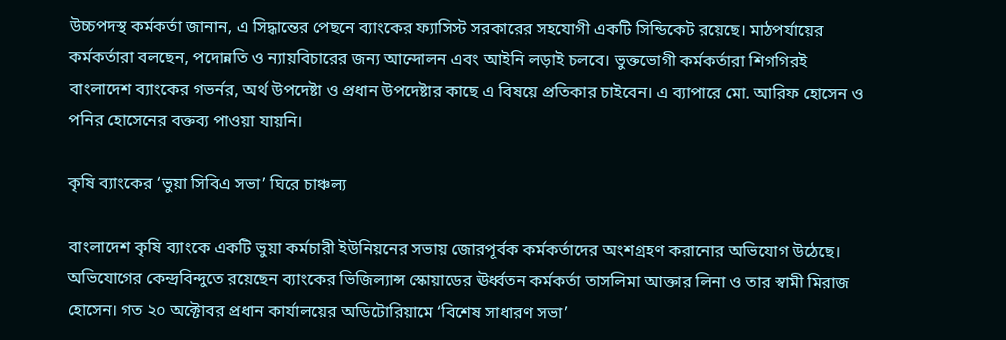উচ্চপদস্থ কর্মকর্তা জানান, এ সিদ্ধান্তের পেছনে ব্যাংকের ফ্যাসিস্ট সরকারের সহযোগী একটি সিন্ডিকেট রয়েছে। মাঠপর্যায়ের কর্মকর্তারা বলছেন, পদোন্নতি ও ন্যায়বিচারের জন্য আন্দোলন এবং আইনি লড়াই চলবে। ভুক্তভোগী কর্মকর্তারা শিগগিরই বাংলাদেশ ব্যাংকের গভর্নর, অর্থ উপদেষ্টা ও প্রধান উপদেষ্টার কাছে এ বিষয়ে প্রতিকার চাইবেন। এ ব্যাপারে মো. আরিফ হোসেন ও পনির হোসেনের বক্তব্য পাওয়া যায়নি।

কৃষি ব্যাংকের ‘ভুয়া সিবিএ সভা’ ঘিরে চাঞ্চল্য

বাংলাদেশ কৃষি ব্যাংকে একটি ভুয়া কর্মচারী ইউনিয়নের সভায় জোরপূর্বক কর্মকর্তাদের অংশগ্রহণ করানোর অভিযোগ উঠেছে। অভিযোগের কেন্দ্রবিন্দুতে রয়েছেন ব্যাংকের ভিজিল্যান্স স্কোয়াডের ঊর্ধ্বতন কর্মকর্তা তাসলিমা আক্তার লিনা ও তার স্বামী মিরাজ হোসেন। গত ২০ অক্টোবর প্রধান কার্যালয়ের অডিটোরিয়ামে ‘বিশেষ সাধারণ সভা’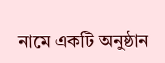নামে একটি অনুষ্ঠান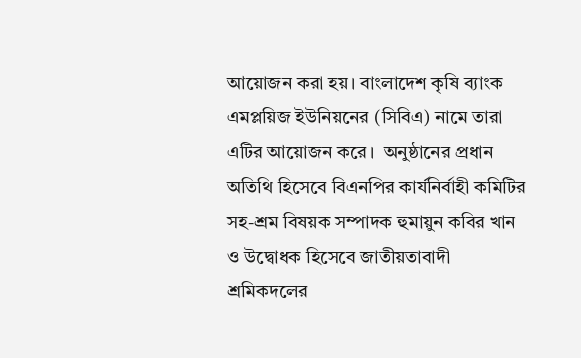আয়োজন করা হয়। বাংলাদেশ কৃষি ব্যাংক এমপ্লয়িজ ইউনিয়নের (সিবিএ) নামে তারা এটির আয়োজন করে।  অনুষ্ঠানের প্রধান অতিথি হিসেবে বিএনপির কার্যনির্বাহী কমিটির সহ-শ্রম বিষয়ক সম্পাদক হুমায়ুন কবির খান ও উদ্বোধক হিসেবে জাতীয়তাবাদী শ্রমিকদলের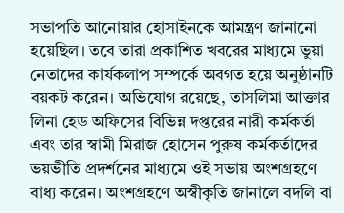সভাপতি আনোয়ার হোসাইনকে আমন্ত্রণ জানানো হয়েছিল। তবে তারা প্রকাশিত খবরের মাধ্যমে ভুয়া নেতাদের কার্যকলাপ সম্পর্কে অবগত হয়ে অনুষ্ঠানটি বয়কট করেন। অভিযোগ রয়েছে, তাসলিমা আক্তার লিনা হেড অফিসের বিভিন্ন দপ্তরের নারী কর্মকর্তা এবং তার স্বামী মিরাজ হোসেন পুরুষ কর্মকর্তাদের ভয়ভীতি প্রদর্শনের মাধ্যমে ওই সভায় অংশগ্রহণে বাধ্য করেন। অংশগ্রহণে অস্বীকৃতি জানালে বদলি বা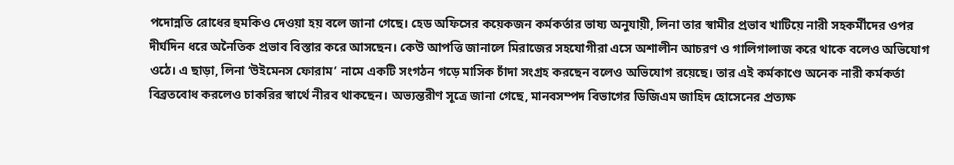পদোন্নতি রোধের হুমকিও দেওয়া হয় বলে জানা গেছে। হেড অফিসের কয়েকজন কর্মকর্তার ভাষ্য অনুযায়ী, লিনা তার স্বামীর প্রভাব খাটিয়ে নারী সহকর্মীদের ওপর দীর্ঘদিন ধরে অনৈতিক প্রভাব বিস্তার করে আসছেন। কেউ আপত্তি জানালে মিরাজের সহযোগীরা এসে অশালীন আচরণ ও গালিগালাজ করে থাকে বলেও অভিযোগ ওঠে। এ ছাড়া, লিনা ‘উইমেনস ফোরাম’ নামে একটি সংগঠন গড়ে মাসিক চাঁদা সংগ্রহ করছেন বলেও অভিযোগ রয়েছে। তার এই কর্মকাণ্ডে অনেক নারী কর্মকর্তা বিব্রতবোধ করলেও চাকরির স্বার্থে নীরব থাকছেন। অভ্যন্তরীণ সূত্রে জানা গেছে, মানবসম্পদ বিভাগের ডিজিএম জাহিদ হোসেনের প্রত্যক্ষ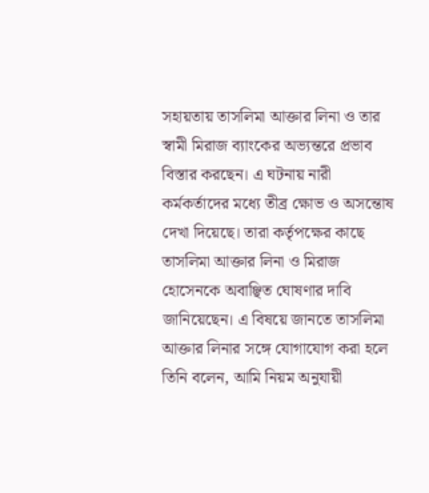সহায়তায় তাসলিমা আক্তার লিনা ও তার স্বামী মিরাজ ব্যাংকের অভ্যন্তরে প্রভাব বিস্তার করছেন। এ ঘটনায় নারী কর্মকর্তাদের মধ্যে তীব্র ক্ষোভ ও অসন্তোষ দেখা দিয়েছে। তারা কর্তৃপক্ষের কাছে তাসলিমা আক্তার লিনা ও মিরাজ হোসেনকে অবাঞ্ছিত ঘোষণার দাবি জানিয়েছেন। এ বিষয়ে জানতে তাসলিমা আক্তার লিনার সঙ্গে যোগাযোগ করা হলে তিনি বলেন, আমি নিয়ম অনুযায়ী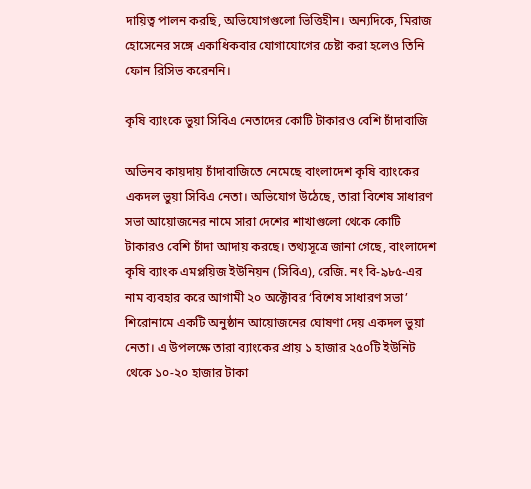দায়িত্ব পালন করছি, অভিযোগগুলো ভিত্তিহীন। অন্যদিকে, মিরাজ হোসেনের সঙ্গে একাধিকবার যোগাযোগের চেষ্টা করা হলেও তিনি ফোন রিসিভ করেননি।

কৃষি ব্যাংকে ভুয়া সিবিএ নেতাদের কোটি টাকারও বেশি চাঁদাবাজি

অভিনব কায়দায় চাঁদাবাজিতে নেমেছে বাংলাদেশ কৃষি ব্যাংকের একদল ভুয়া সিবিএ নেতা। অভিযোগ উঠেছে, তারা বিশেষ সাধারণ সভা আয়োজনের নামে সারা দেশের শাখাগুলো থেকে কোটি টাকারও বেশি চাঁদা আদায় করছে। তথ্যসূত্রে জানা গেছে, বাংলাদেশ কৃষি ব্যাংক এমপ্লয়িজ ইউনিয়ন (সিবিএ), রেজি. নং বি-৯৮৫-এর নাম ব্যবহার করে আগামী ২০ অক্টোবর ‘বিশেষ সাধারণ সভা’ শিরোনামে একটি অনুষ্ঠান আয়োজনের ঘোষণা দেয় একদল ভুয়া নেতা। এ উপলক্ষে তারা ব্যাংকের প্রায় ১ হাজার ২৫০টি ইউনিট থেকে ১০-২০ হাজার টাকা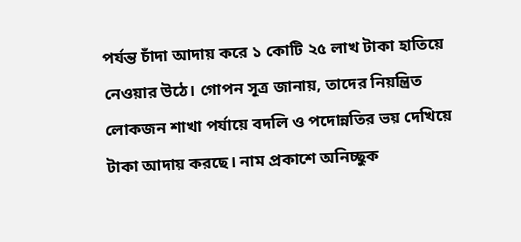পর্যন্ত চাঁদা আদায় করে ১ কোটি ২৫ লাখ টাকা হাতিয়ে নেওয়ার উঠে। গোপন সূত্র জানায়, তাদের নিয়ন্ত্রিত লোকজন শাখা পর্যায়ে বদলি ও পদোন্নতির ভয় দেখিয়ে টাকা আদায় করছে। নাম প্রকাশে অনিচ্ছুক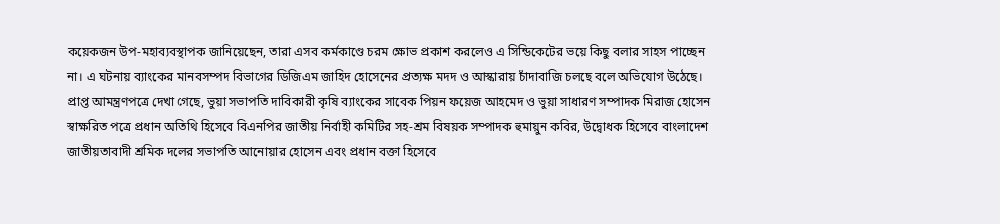কয়েকজন উপ-মহাব্যবস্থাপক জানিয়েছেন, তারা এসব কর্মকাণ্ডে চরম ক্ষোভ প্রকাশ করলেও এ সিন্ডিকেটের ভয়ে কিছু বলার সাহস পাচ্ছেন না। এ ঘটনায় ব্যাংকের মানবসম্পদ বিভাগের ডিজিএম জাহিদ হোসেনের প্রত্যক্ষ মদদ ও আস্কারায় চাঁদাবাজি চলছে বলে অভিযোগ উঠেছে। প্রাপ্ত আমন্ত্রণপত্রে দেখা গেছে, ভুয়া সভাপতি দাবিকারী কৃষি ব্যাংকের সাবেক পিয়ন ফয়েজ আহমেদ ও ভুয়া সাধারণ সম্পাদক মিরাজ হোসেন স্বাক্ষরিত পত্রে প্রধান অতিথি হিসেবে বিএনপির জাতীয় নির্বাহী কমিটির সহ-শ্রম বিষয়ক সম্পাদক হুমায়ুন কবির, উদ্বোধক হিসেবে বাংলাদেশ জাতীয়তাবাদী শ্রমিক দলের সভাপতি আনোয়ার হোসেন এবং প্রধান বক্তা হিসেবে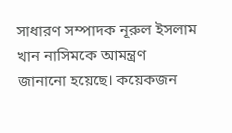সাধারণ সম্পাদক নূরুল ইসলাম খান নাসিমকে আমন্ত্রণ জানানো হয়েছে। কয়েকজন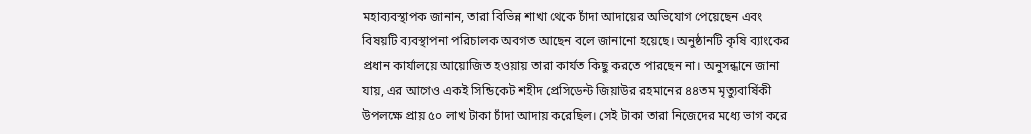মহাব্যবস্থাপক জানান, তারা বিভিন্ন শাখা থেকে চাঁদা আদায়ের অভিযোগ পেয়েছেন এবং বিষয়টি ব্যবস্থাপনা পরিচালক অবগত আছেন বলে জানানো হয়েছে। অনুষ্ঠানটি কৃষি ব্যাংকের প্রধান কার্যালয়ে আয়োজিত হওয়ায় তারা কার্যত কিছু করতে পারছেন না। অনুসন্ধানে জানা যায়, এর আগেও একই সিন্ডিকেট শহীদ প্রেসিডেন্ট জিয়াউর রহমানের ৪৪তম মৃত্যুবার্ষিকী উপলক্ষে প্রায় ৫০ লাখ টাকা চাঁদা আদায় করেছিল। সেই টাকা তারা নিজেদের মধ্যে ভাগ করে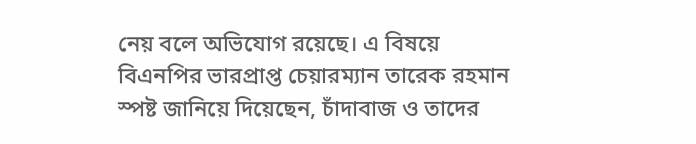নেয় বলে অভিযোগ রয়েছে। এ বিষয়ে বিএনপির ভারপ্রাপ্ত চেয়ারম্যান তারেক রহমান স্পষ্ট জানিয়ে দিয়েছেন, চাঁদাবাজ ও তাদের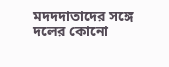মদদদাতাদের সঙ্গে দলের কোনো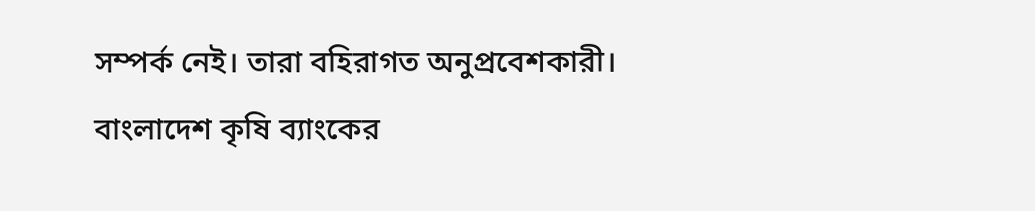সম্পর্ক নেই। তারা বহিরাগত অনুপ্রবেশকারী। বাংলাদেশ কৃষি ব্যাংকের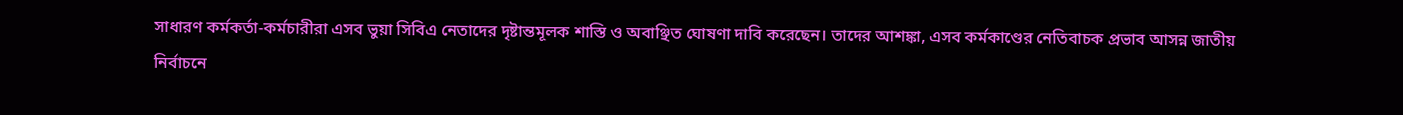সাধারণ কর্মকর্তা-কর্মচারীরা এসব ভুয়া সিবিএ নেতাদের দৃষ্টান্তমূলক শাস্তি ও অবাঞ্ছিত ঘোষণা দাবি করেছেন। তাদের আশঙ্কা, এসব কর্মকাণ্ডের নেতিবাচক প্রভাব আসন্ন জাতীয় নির্বাচনে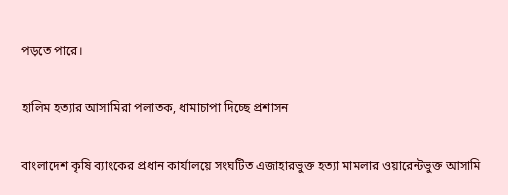পড়তে পারে।

হালিম হত্যার আসামিরা পলাতক, ধামাচাপা দিচ্ছে প্রশাসন

বাংলাদেশ কৃষি ব্যাংকের প্রধান কার্যালয়ে সংঘটিত এজাহারভুক্ত হত্যা মামলার ওয়ারেন্টভুক্ত আসামি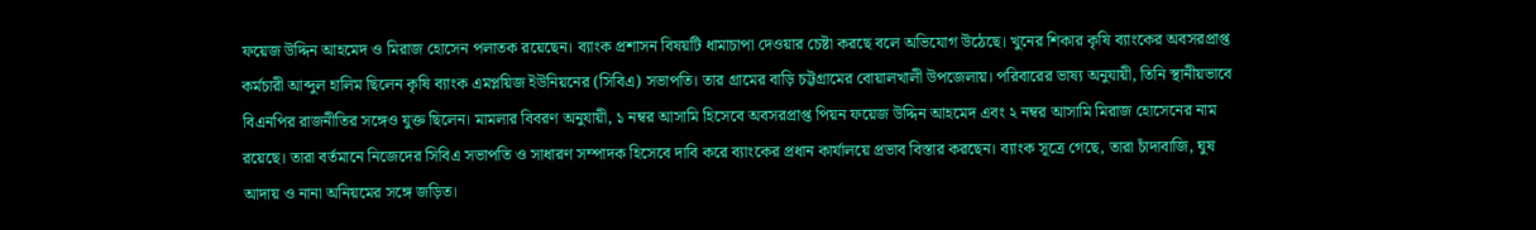ফয়েজ উদ্দিন আহমেদ ও মিরাজ হোসেন পলাতক রয়েছেন। ব্যাংক প্রশাসন বিষয়টি ধামাচাপা দেওয়ার চেষ্টা করছে বলে অভিযোগ উঠেছে। খুনের শিকার কৃষি ব্যাংকের অবসরপ্রাপ্ত কর্মচারী আব্দুল হালিম ছিলেন কৃষি ব্যাংক এমপ্লয়িজ ইউনিয়নের (সিবিএ) সভাপতি। তার গ্রামের বাড়ি চট্টগ্রামের বোয়ালখালী উপজেলায়। পরিবারের ভাষ্য অনুযায়ী, তিনি স্থানীয়ভাবে বিএনপির রাজনীতির সঙ্গেও যুক্ত ছিলেন। মামলার বিবরণ অনুযায়ী, ১ নম্বর আসামি হিসেবে অবসরপ্রাপ্ত পিয়ন ফয়েজ উদ্দিন আহমেদ এবং ২ নম্বর আসামি মিরাজ হোসেনের নাম রয়েছে। তারা বর্তমানে নিজেদের সিবিএ সভাপতি ও সাধারণ সম্পাদক হিসেবে দাবি করে ব্যাংকের প্রধান কার্যালয়ে প্রভাব বিস্তার করছেন। ব্যাংক সূত্রে গেছে, তারা চাঁদাবাজি, ঘুষ আদায় ও নানা অনিয়মের সঙ্গে জড়িত।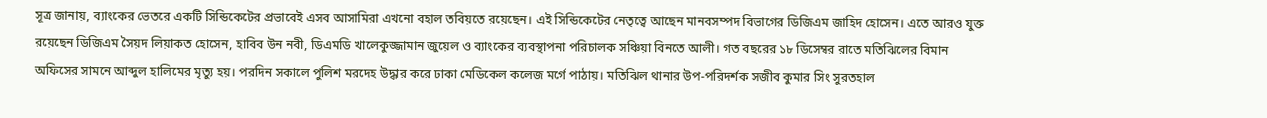সূত্র জানায়, ব্যাংকের ভেতরে একটি সিন্ডিকেটের প্রভাবেই এসব আসামিরা এখনো বহাল তবিয়তে রয়েছেন। এই সিন্ডিকেটের নেতৃত্বে আছেন মানবসম্পদ বিভাগের ডিজিএম জাহিদ হোসেন। এতে আরও যুক্ত রয়েছেন ডিজিএম সৈয়দ লিয়াকত হোসেন, হাবিব উন নবী, ডিএমডি খালেকুজ্জামান জুয়েল ও ব্যাংকের ব্যবস্থাপনা পরিচালক সঞ্চিয়া বিনতে আলী। গত বছরের ১৮ ডিসেম্বর রাতে মতিঝিলের বিমান অফিসের সামনে আব্দুল হালিমের মৃত্যু হয়। পরদিন সকালে পুলিশ মরদেহ উদ্ধার করে ঢাকা মেডিকেল কলেজ মর্গে পাঠায়। মতিঝিল থানার উপ-পরিদর্শক সজীব কুমার সিং সুরতহাল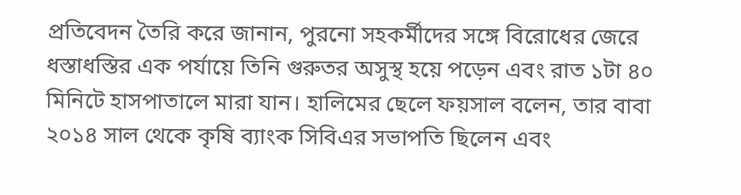প্রতিবেদন তৈরি করে জানান, পুরনো সহকর্মীদের সঙ্গে বিরোধের জেরে ধস্তাধস্তির এক পর্যায়ে তিনি গুরুতর অসুস্থ হয়ে পড়েন এবং রাত ১টা ৪০ মিনিটে হাসপাতালে মারা যান। হালিমের ছেলে ফয়সাল বলেন, তার বাবা ২০১৪ সাল থেকে কৃষি ব্যাংক সিবিএর সভাপতি ছিলেন এবং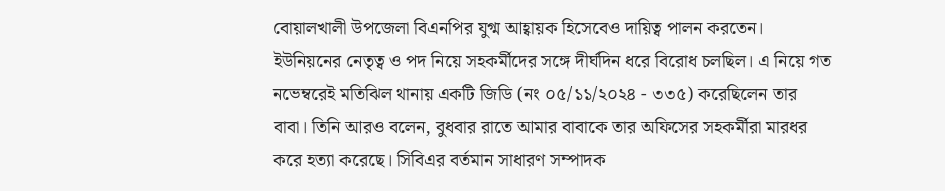বোয়ালখালী উপজেলা বিএনপির যুগ্ম আহ্বায়ক হিসেবেও দায়িত্ব পালন করতেন। ইউনিয়নের নেতৃত্ব ও পদ নিয়ে সহকর্মীদের সঙ্গে দীর্ঘদিন ধরে বিরোধ চলছিল। এ নিয়ে গত নভেম্বরেই মতিঝিল থানায় একটি জিডি (নং ০৫/১১/২০২৪ - ৩৩৫) করেছিলেন তার বাবা। তিনি আরও বলেন, বুধবার রাতে আমার বাবাকে তার অফিসের সহকর্মীরা মারধর করে হত্যা করেছে। সিবিএর বর্তমান সাধারণ সম্পাদক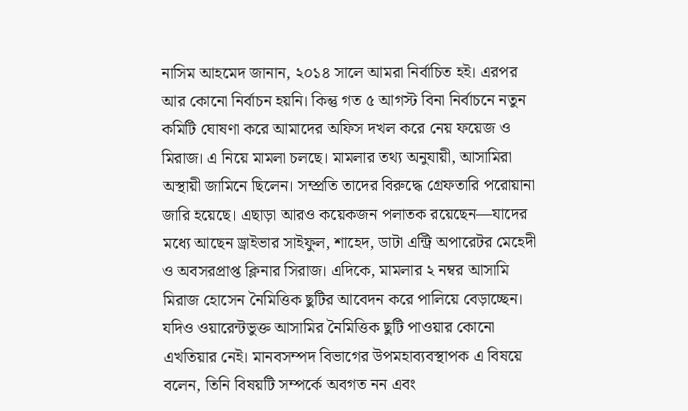নাসিম আহমেদ জানান, ২০১৪ সালে আমরা নির্বাচিত হই। এরপর আর কোনো নির্বাচন হয়নি। কিন্তু গত ৫ আগস্ট বিনা নির্বাচনে নতুন কমিটি ঘোষণা করে আমাদের অফিস দখল করে নেয় ফয়েজ ও মিরাজ। এ নিয়ে মামলা চলছে। মামলার তথ্য অনুযায়ী, আসামিরা অস্থায়ী জামিনে ছিলেন। সম্প্রতি তাদের বিরুদ্ধে গ্রেফতারি পরোয়ানা জারি হয়েছে। এছাড়া আরও কয়েকজন পলাতক রয়েছেন—যাদের মধ্যে আছেন ড্রাইভার সাইফুল, শাহেদ, ডাটা এন্ট্রি অপারেটর মেহেদী ও অবসরপ্রাপ্ত ক্লিনার সিরাজ। এদিকে, মামলার ২ নম্বর আসামি মিরাজ হোসেন নৈমিত্তিক ছুটির আবেদন করে পালিয়ে বেড়াচ্ছেন। যদিও ওয়ারেন্টভুক্ত আসামির নৈমিত্তিক ছুটি পাওয়ার কোনো এখতিয়ার নেই। মানবসম্পদ বিভাগের উপমহাব্যবস্থাপক এ বিষয়ে বলেন, তিনি বিষয়টি সম্পর্কে অবগত নন এবং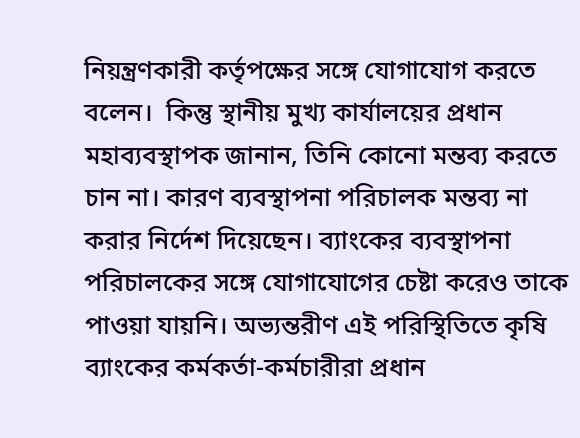নিয়ন্ত্রণকারী কর্তৃপক্ষের সঙ্গে যোগাযোগ করতে বলেন।  কিন্তু স্থানীয় মুখ্য কার্যালয়ের প্রধান মহাব্যবস্থাপক জানান, তিনি কোনো মন্তব্য করতে চান না। কারণ ব্যবস্থাপনা পরিচালক মন্তব্য না করার নির্দেশ দিয়েছেন। ব্যাংকের ব্যবস্থাপনা পরিচালকের সঙ্গে যোগাযোগের চেষ্টা করেও তাকে পাওয়া যায়নি। অভ্যন্তরীণ এই পরিস্থিতিতে কৃষি ব্যাংকের কর্মকর্তা-কর্মচারীরা প্রধান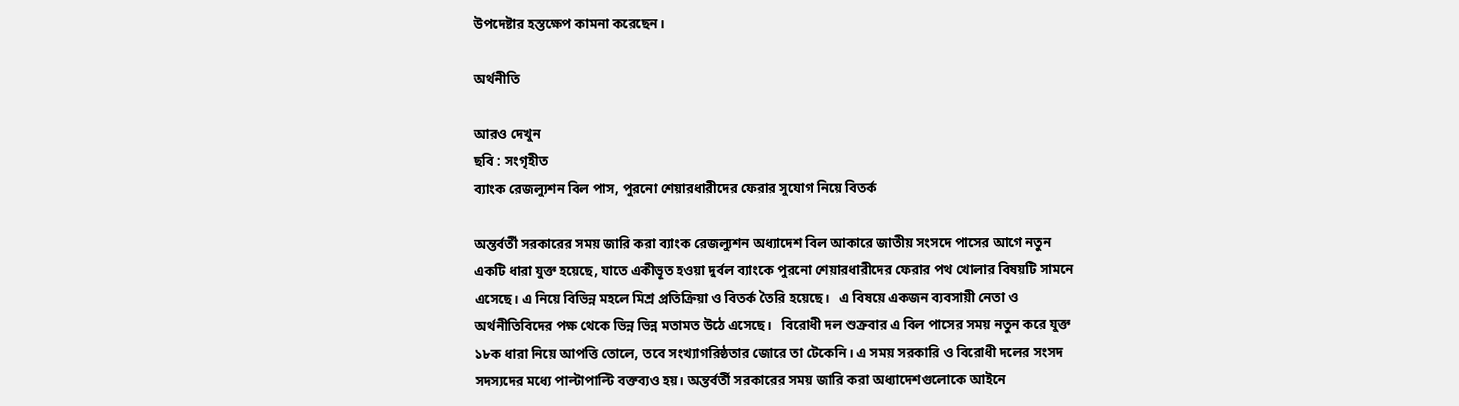উপদেষ্টার হস্তক্ষেপ কামনা করেছেন।

অর্থনীতি

আরও দেখুন
ছবি : সংগৃহীত
ব্যাংক রেজল্যুশন বিল পাস, পুরনো শেয়ারধারীদের ফেরার সুযোগ নিয়ে বিতর্ক

অন্তর্বর্তী সরকারের সময় জারি করা ব্যাংক রেজল্যুশন অধ্যাদেশ বিল আকারে জাতীয় সংসদে পাসের আগে নতুন একটি ধারা যুক্ত হয়েছে, যাতে একীভূত হওয়া দুর্বল ব্যাংকে পুরনো শেয়ারধারীদের ফেরার পথ খোলার বিষয়টি সামনে এসেছে। এ নিয়ে বিভিন্ন মহলে মিশ্র প্রতিক্রিয়া ও বিতর্ক তৈরি হয়েছে।   এ বিষয়ে একজন ব্যবসায়ী নেতা ও অর্থনীতিবিদের পক্ষ থেকে ভিন্ন ভিন্ন মতামত উঠে এসেছে।   বিরোধী দল শুক্রবার এ বিল পাসের সময় নতুন করে যুক্ত ১৮ক ধারা নিয়ে আপত্তি তোলে, তবে সংখ্যাগরিষ্ঠতার জোরে তা টেকেনি। এ সময় সরকারি ও বিরোধী দলের সংসদ সদস্যদের মধ্যে পাল্টাপাল্টি বক্তব্যও হয়। অন্তর্বর্তী সরকারের সময় জারি করা অধ্যাদেশগুলোকে আইনে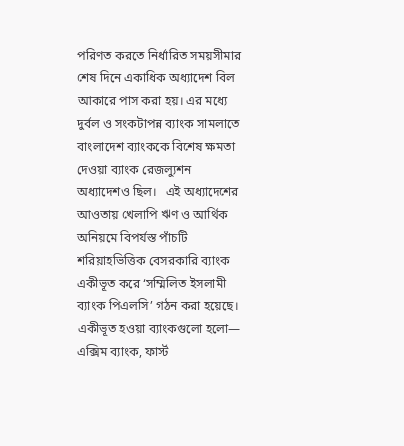পরিণত করতে নির্ধারিত সময়সীমার শেষ দিনে একাধিক অধ্যাদেশ বিল আকারে পাস করা হয়। এর মধ্যে দুর্বল ও সংকটাপন্ন ব্যাংক সামলাতে বাংলাদেশ ব্যাংককে বিশেষ ক্ষমতা দেওয়া ব্যাংক রেজল্যুশন অধ্যাদেশও ছিল।   এই অধ্যাদেশের আওতায় খেলাপি ঋণ ও আর্থিক অনিয়মে বিপর্যস্ত পাঁচটি শরিয়াহভিত্তিক বেসরকারি ব্যাংক একীভূত করে ‘সম্মিলিত ইসলামী ব্যাংক পিএলসি’ গঠন করা হয়েছে। একীভূত হওয়া ব্যাংকগুলো হলো— এক্সিম ব্যাংক, ফার্স্ট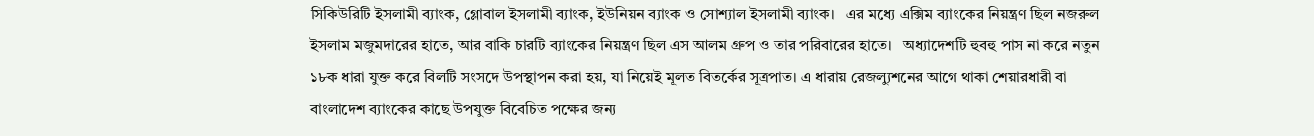সিকিউরিটি ইসলামী ব্যাংক, গ্লোবাল ইসলামী ব্যাংক, ইউনিয়ন ব্যাংক ও সোশ্যাল ইসলামী ব্যাংক।   এর মধ্যে এক্সিম ব্যাংকের নিয়ন্ত্রণ ছিল নজরুল ইসলাম মজুমদারের হাতে, আর বাকি চারটি ব্যাংকের নিয়ন্ত্রণ ছিল এস আলম গ্রুপ ও তার পরিবারের হাতে।   অধ্যাদেশটি হুবহু পাস না করে নতুন ১৮ক ধারা যুক্ত করে বিলটি সংসদে উপস্থাপন করা হয়, যা নিয়েই মূলত বিতর্কের সূত্রপাত। এ ধারায় রেজল্যুশনের আগে থাকা শেয়ারধারী বা বাংলাদেশ ব্যাংকের কাছে উপযুক্ত বিবেচিত পক্ষের জন্য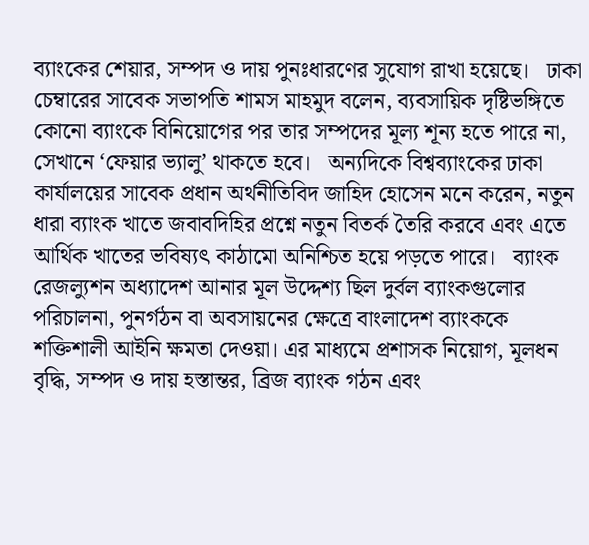ব্যাংকের শেয়ার, সম্পদ ও দায় পুনঃধারণের সুযোগ রাখা হয়েছে।   ঢাকা চেম্বারের সাবেক সভাপতি শামস মাহমুদ বলেন, ব্যবসায়িক দৃষ্টিভঙ্গিতে কোনো ব্যাংকে বিনিয়োগের পর তার সম্পদের মূল্য শূন্য হতে পারে না, সেখানে ‘ফেয়ার ভ্যালু’ থাকতে হবে।   অন্যদিকে বিশ্বব্যাংকের ঢাকা কার্যালয়ের সাবেক প্রধান অর্থনীতিবিদ জাহিদ হোসেন মনে করেন, নতুন ধারা ব্যাংক খাতে জবাবদিহির প্রশ্নে নতুন বিতর্ক তৈরি করবে এবং এতে আর্থিক খাতের ভবিষ্যৎ কাঠামো অনিশ্চিত হয়ে পড়তে পারে।   ব্যাংক রেজল্যুশন অধ্যাদেশ আনার মূল উদ্দেশ্য ছিল দুর্বল ব্যাংকগুলোর পরিচালনা, পুনর্গঠন বা অবসায়নের ক্ষেত্রে বাংলাদেশ ব্যাংককে শক্তিশালী আইনি ক্ষমতা দেওয়া। এর মাধ্যমে প্রশাসক নিয়োগ, মূলধন বৃদ্ধি, সম্পদ ও দায় হস্তান্তর, ব্রিজ ব্যাংক গঠন এবং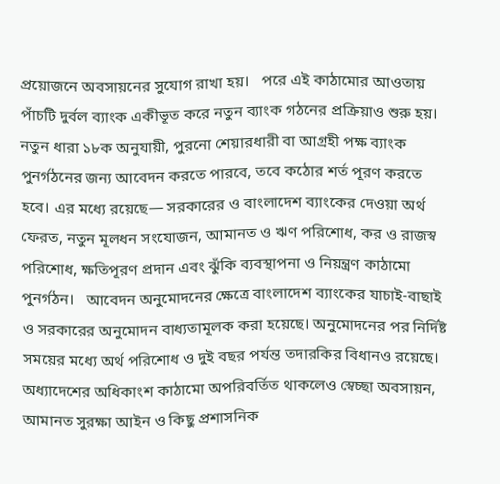প্রয়োজনে অবসায়নের সুযোগ রাখা হয়।   পরে এই কাঠামোর আওতায় পাঁচটি দুর্বল ব্যাংক একীভূত করে নতুন ব্যাংক গঠনের প্রক্রিয়াও শুরু হয়।   নতুন ধারা ১৮ক অনুযায়ী, পুরনো শেয়ারধারী বা আগ্রহী পক্ষ ব্যাংক পুনর্গঠনের জন্য আবেদন করতে পারবে, তবে কঠোর শর্ত পূরণ করতে হবে। এর মধ্যে রয়েছে— সরকারের ও বাংলাদেশ ব্যাংকের দেওয়া অর্থ ফেরত, নতুন মূলধন সংযোজন, আমানত ও ঋণ পরিশোধ, কর ও রাজস্ব পরিশোধ, ক্ষতিপূরণ প্রদান এবং ঝুঁকি ব্যবস্থাপনা ও নিয়ন্ত্রণ কাঠামো পুনর্গঠন।   আবেদন অনুমোদনের ক্ষেত্রে বাংলাদেশ ব্যাংকের যাচাই-বাছাই ও সরকারের অনুমোদন বাধ্যতামূলক করা হয়েছে। অনুমোদনের পর নির্দিষ্ট সময়ের মধ্যে অর্থ পরিশোধ ও দুই বছর পর্যন্ত তদারকির বিধানও রয়েছে।   অধ্যাদেশের অধিকাংশ কাঠামো অপরিবর্তিত থাকলেও স্বেচ্ছা অবসায়ন, আমানত সুরক্ষা আইন ও কিছু প্রশাসনিক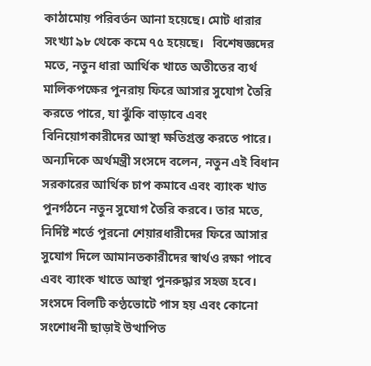কাঠামোয় পরিবর্তন আনা হয়েছে। মোট ধারার সংখ্যা ৯৮ থেকে কমে ৭৫ হয়েছে।   বিশেষজ্ঞদের মতে, নতুন ধারা আর্থিক খাতে অতীতের ব্যর্থ মালিকপক্ষের পুনরায় ফিরে আসার সুযোগ তৈরি করতে পারে, যা ঝুঁকি বাড়াবে এবং বিনিয়োগকারীদের আস্থা ক্ষতিগ্রস্ত করতে পারে।   অন্যদিকে অর্থমন্ত্রী সংসদে বলেন, নতুন এই বিধান সরকারের আর্থিক চাপ কমাবে এবং ব্যাংক খাত পুনর্গঠনে নতুন সুযোগ তৈরি করবে। তার মতে, নির্দিষ্ট শর্তে পুরনো শেয়ারধারীদের ফিরে আসার সুযোগ দিলে আমানতকারীদের স্বার্থও রক্ষা পাবে এবং ব্যাংক খাতে আস্থা পুনরুদ্ধার সহজ হবে।   সংসদে বিলটি কণ্ঠভোটে পাস হয় এবং কোনো সংশোধনী ছাড়াই উত্থাপিত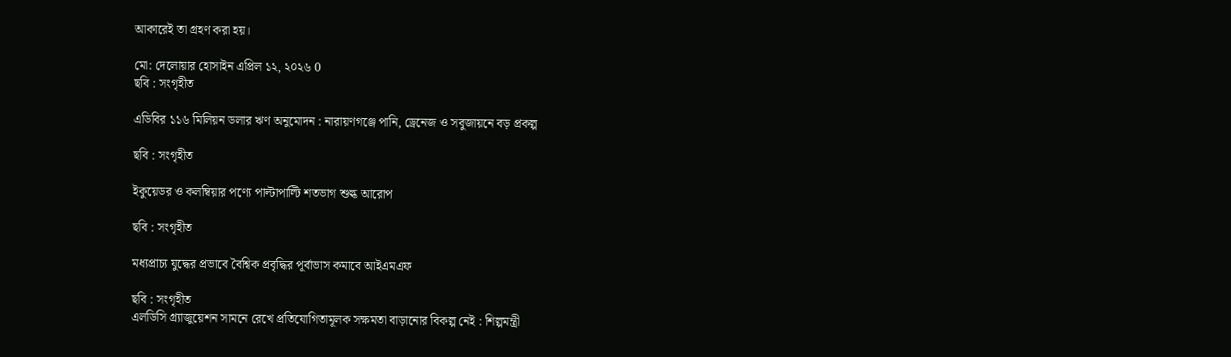আকারেই তা গ্রহণ করা হয়।

মো: দেলোয়ার হোসাইন এপ্রিল ১২, ২০২৬ 0
ছবি : সংগৃহীত

এডিবির ১১৬ মিলিয়ন ডলার ঋণ অনুমোদন : নারায়ণগঞ্জে পানি, ড্রেনেজ ও সবুজায়নে বড় প্রকল্প

ছবি : সংগৃহীত

ইকুয়েডর ও কলম্বিয়ার পণ্যে পাল্টাপাল্টি শতভাগ শুল্ক আরোপ

ছবি : সংগৃহীত

মধ্যপ্রাচ্য যুদ্ধের প্রভাবে বৈশ্বিক প্রবৃদ্ধির পূর্বাভাস কমাবে আইএমএফ

ছবি : সংগৃহীত
এলডিসি গ্র্যাজুয়েশন সামনে রেখে প্রতিযোগিতামূলক সক্ষমতা বাড়ানোর বিকল্প নেই : শিল্পমন্ত্রী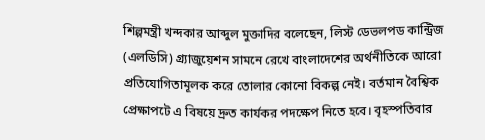শিল্পমন্ত্রী খন্দকার আব্দুল মুক্তাদির বলেছেন, লিস্ট ডেভলপড কান্ট্রিজ (এলডিসি) গ্র্যাজুয়েশন সামনে রেখে বাংলাদেশের অর্থনীতিকে আরো প্রতিযোগিতামূলক করে তোলার কোনো বিকল্প নেই। বর্তমান বৈশ্বিক প্রেক্ষাপটে এ বিষয়ে দ্রুত কার্যকর পদক্ষেপ নিতে হবে। বৃহস্পতিবার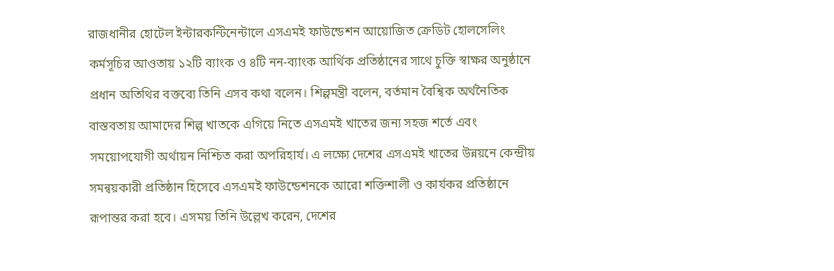রাজধানীর হোটেল ইন্টারকন্টিনেন্টালে এসএমই ফাউন্ডেশন আয়োজিত ক্রেডিট হোলসেলিং কর্মসূচির আওতায় ১২টি ব্যাংক ও ৪টি নন-ব্যাংক আর্থিক প্রতিষ্ঠানের সাথে চুক্তি স্বাক্ষর অনুষ্ঠানে প্রধান অতিথির বক্তব্যে তিনি এসব কথা বলেন। শিল্পমন্ত্রী বলেন, বর্তমান বৈশ্বিক অর্থনৈতিক বাস্তবতায় আমাদের শিল্প খাতকে এগিয়ে নিতে এসএমই খাতের জন্য সহজ শর্তে এবং সময়োপযোগী অর্থায়ন নিশ্চিত করা অপরিহার্য। এ লক্ষ্যে দেশের এসএমই খাতের উন্নয়নে কেন্দ্রীয় সমন্বয়কারী প্রতিষ্ঠান হিসেবে এসএমই ফাউন্ডেশনকে আরো শক্তিশালী ও কার্যকর প্রতিষ্ঠানে রূপান্তর করা হবে। এসময় তিনি উল্লেখ করেন, দেশের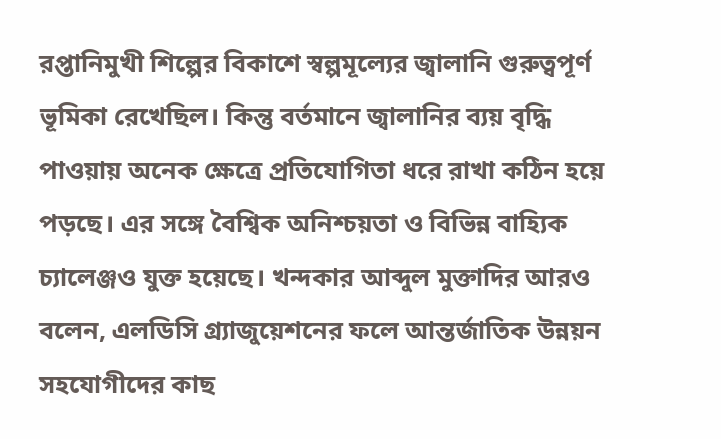রপ্তানিমুখী শিল্পের বিকাশে স্বল্পমূল্যের জ্বালানি গুরুত্বপূর্ণ ভূমিকা রেখেছিল। কিন্তু বর্তমানে জ্বালানির ব্যয় বৃদ্ধি পাওয়ায় অনেক ক্ষেত্রে প্রতিযোগিতা ধরে রাখা কঠিন হয়ে পড়ছে। এর সঙ্গে বৈশ্বিক অনিশ্চয়তা ও বিভিন্ন বাহ্যিক চ্যালেঞ্জও যুক্ত হয়েছে। খন্দকার আব্দুল মুক্তাদির আরও বলেন, এলডিসি গ্র্যাজুয়েশনের ফলে আন্তর্জাতিক উন্নয়ন সহযোগীদের কাছ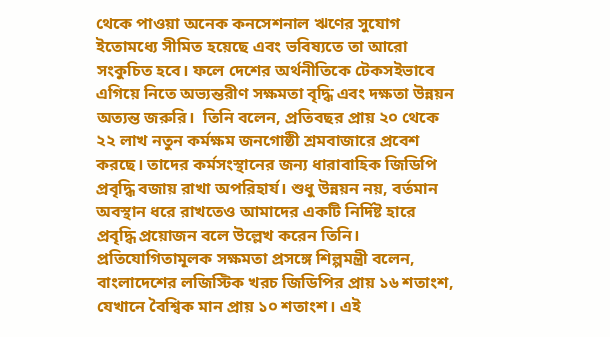থেকে পাওয়া অনেক কনসেশনাল ঋণের সুযোগ ইতোমধ্যে সীমিত হয়েছে এবং ভবিষ্যতে তা আরো সংকুচিত হবে। ফলে দেশের অর্থনীতিকে টেকসইভাবে এগিয়ে নিতে অভ্যন্তরীণ সক্ষমতা বৃদ্ধি এবং দক্ষতা উন্নয়ন অত্যন্ত জরুরি।  তিনি বলেন, প্রতিবছর প্রায় ২০ থেকে ২২ লাখ নতুন কর্মক্ষম জনগোষ্ঠী শ্রমবাজারে প্রবেশ করছে। তাদের কর্মসংস্থানের জন্য ধারাবাহিক জিডিপি প্রবৃদ্ধি বজায় রাখা অপরিহার্য। শুধু উন্নয়ন নয়, বর্তমান অবস্থান ধরে রাখতেও আমাদের একটি নির্দিষ্ট হারে প্রবৃদ্ধি প্রয়োজন বলে উল্লেখ করেন তিনি। প্রতিযোগিতামূলক সক্ষমতা প্রসঙ্গে শিল্পমন্ত্রী বলেন, বাংলাদেশের লজিস্টিক খরচ জিডিপির প্রায় ১৬ শতাংশ, যেখানে বৈশ্বিক মান প্রায় ১০ শতাংশ। এই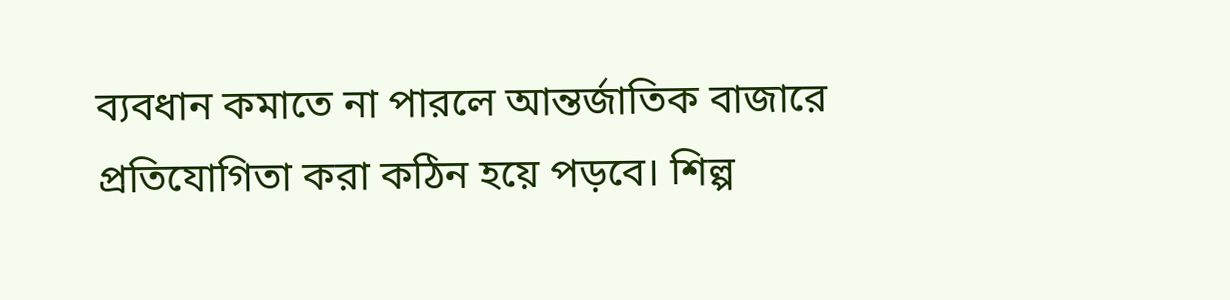ব্যবধান কমাতে না পারলে আন্তর্জাতিক বাজারে প্রতিযোগিতা করা কঠিন হয়ে পড়বে। শিল্প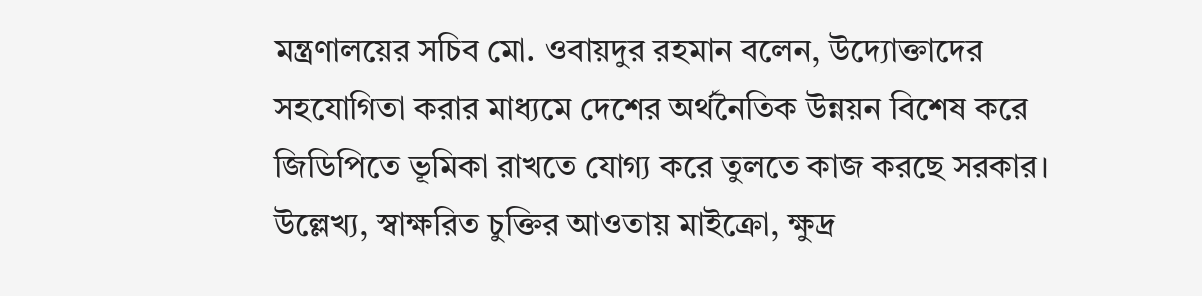মন্ত্রণালয়ের সচিব মো. ওবায়দুর রহমান বলেন, উদ্যোক্তাদের সহযোগিতা করার মাধ্যমে দেশের অর্থনৈতিক উন্নয়ন বিশেষ করে জিডিপিতে ভূমিকা রাখতে যোগ্য করে তুলতে কাজ করছে সরকার। উল্লেখ্য, স্বাক্ষরিত চুক্তির আওতায় মাইক্রো, ক্ষুদ্র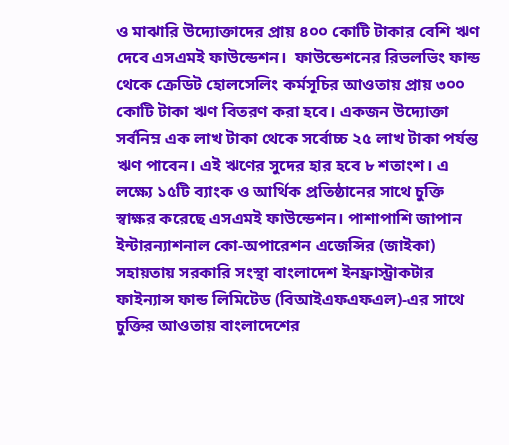ও মাঝারি উদ্যোক্তাদের প্রায় ৪০০ কোটি টাকার বেশি ঋণ দেবে এসএমই ফাউন্ডেশন।  ফাউন্ডেশনের রিভলভিং ফান্ড থেকে ক্রেডিট হোলসেলিং কর্মসূচির আওতায় প্রায় ৩০০ কোটি টাকা ঋণ বিতরণ করা হবে। একজন উদ্যোক্তা সর্বনিম্ন এক লাখ টাকা থেকে সর্বোচ্চ ২৫ লাখ টাকা পর্যন্ত ঋণ পাবেন। এই ঋণের সুদের হার হবে ৮ শতাংশ। এ লক্ষ্যে ১৫টি ব্যাংক ও আর্থিক প্রতিষ্ঠানের সাথে চুক্তি স্বাক্ষর করেছে এসএমই ফাউন্ডেশন। পাশাপাশি জাপান ইন্টারন্যাশনাল কো-অপারেশন এজেন্সির (জাইকা) সহায়তায় সরকারি সংস্থা বাংলাদেশ ইনফ্রাস্ট্রাকটার ফাইন্যান্স ফান্ড লিমিটেড (বিআইএফএফএল)-এর সাথে চুক্তির আওতায় বাংলাদেশের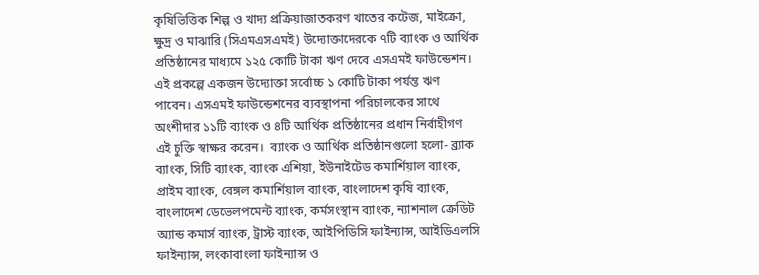কৃষিভিত্তিক শিল্প ও খাদ্য প্রক্রিয়াজাতকরণ খাতের কটেজ, মাইক্রো, ক্ষুদ্র ও মাঝারি (সিএমএসএমই) উদ্যোক্তাদেরকে ৭টি ব্যাংক ও আর্থিক প্রতিষ্ঠানের মাধ্যমে ১২৫ কোটি টাকা ঋণ দেবে এসএমই ফাউন্ডেশন। এই প্রকল্পে একজন উদ্যোক্তা সর্বোচ্চ ১ কোটি টাকা পর্যন্ত ঋণ পাবেন। এসএমই ফাউন্ডেশনের ব্যবস্থাপনা পরিচালকের সাথে অংশীদার ১১টি ব্যাংক ও ৪টি আর্থিক প্রতিষ্ঠানের প্রধান নির্বাহীগণ এই চুক্তি স্বাক্ষর করেন।  ব্যাংক ও আর্থিক প্রতিষ্ঠানগুলো হলো- ব্র্যাক ব্যাংক, সিটি ব্যাংক, ব্যাংক এশিয়া, ইউনাইটেড কমার্শিয়াল ব্যাংক, প্রাইম ব্যাংক, বেঙ্গল কমার্শিয়াল ব্যাংক, বাংলাদেশ কৃষি ব্যাংক, বাংলাদেশ ডেভেলপমেন্ট ব্যাংক, কর্মসংস্থান ব্যাংক, ন্যাশনাল ক্রেডিট অ্যান্ড কমার্স ব্যাংক, ট্রাস্ট ব্যাংক, আইপিডিসি ফাইন্যান্স, আইডিএলসি ফাইন্যান্স, লংকাবাংলা ফাইন্যান্স ও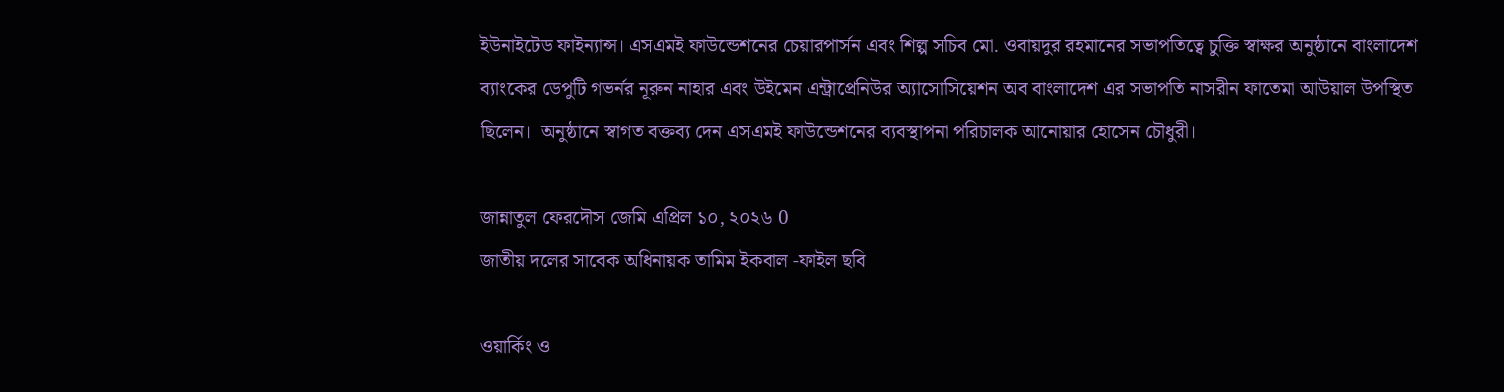ইউনাইটেড ফাইন্যান্স। এসএমই ফাউন্ডেশনের চেয়ারপার্সন এবং শিল্প সচিব মো. ওবায়দুর রহমানের সভাপতিত্বে চুক্তি স্বাক্ষর অনুষ্ঠানে বাংলাদেশ ব্যাংকের ডেপুটি গভর্নর নূরুন নাহার এবং উইমেন এন্ট্রাপ্রেনিউর অ্যাসোসিয়েশন অব বাংলাদেশ এর সভাপতি নাসরীন ফাতেমা আউয়াল উপস্থিত ছিলেন।  অনুষ্ঠানে স্বাগত বক্তব্য দেন এসএমই ফাউন্ডেশনের ব্যবস্থাপনা পরিচালক আনোয়ার হোসেন চৌধুরী।

জান্নাতুল ফেরদৌস জেমি এপ্রিল ১০, ২০২৬ 0
জাতীয় দলের সাবেক অধিনায়ক তামিম ইকবাল -ফাইল ছবি

ওয়ার্কিং ও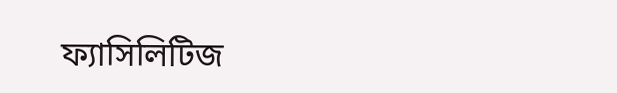ফ্যাসিলিটিজ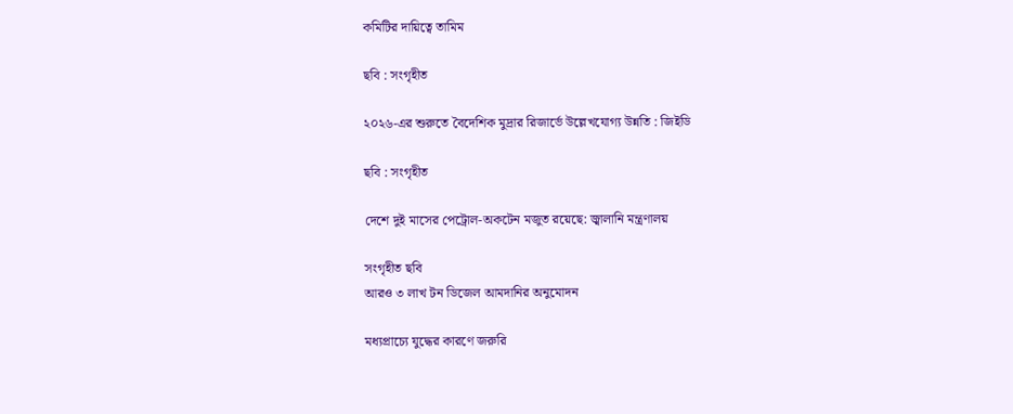কমিটির দায়িত্বে তামিম

ছবি : সংগৃহীত

২০২৬-এর শুরুতে বৈদেশিক মুদ্রার রিজার্ভে উল্লেখযোগ্য উন্নতি : জিইডি

ছবি : সংগৃহীত

দেশে দুই মাসের পেট্রোল-অকটেন মজুত রয়েছে: জ্বালানি মন্ত্রণালয়

সংগৃহীত ছবি
আরও ৩ লাখ টন ডিজেল আমদানির অনুমোদন

মধ্যপ্রাচ্যে যুদ্ধের কারণে জরুরি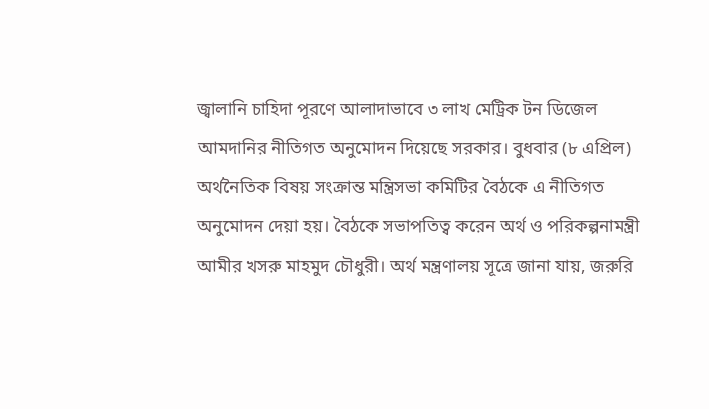জ্বালানি চাহিদা পূরণে আলাদাভাবে ৩ লাখ মেট্রিক টন ডিজেল আমদানির নীতিগত অনুমোদন দিয়েছে সরকার। বুধবার (৮ এপ্রিল) অর্থনৈতিক বিষয় সংক্রান্ত মন্ত্রিসভা কমিটির বৈঠকে এ নীতিগত অনুমোদন দেয়া হয়। বৈঠকে সভাপতিত্ব করেন অর্থ ও পরিকল্পনামন্ত্রী আমীর খসরু মাহমুদ চৌধুরী। অর্থ মন্ত্রণালয় সূত্রে জানা যায়, জরুরি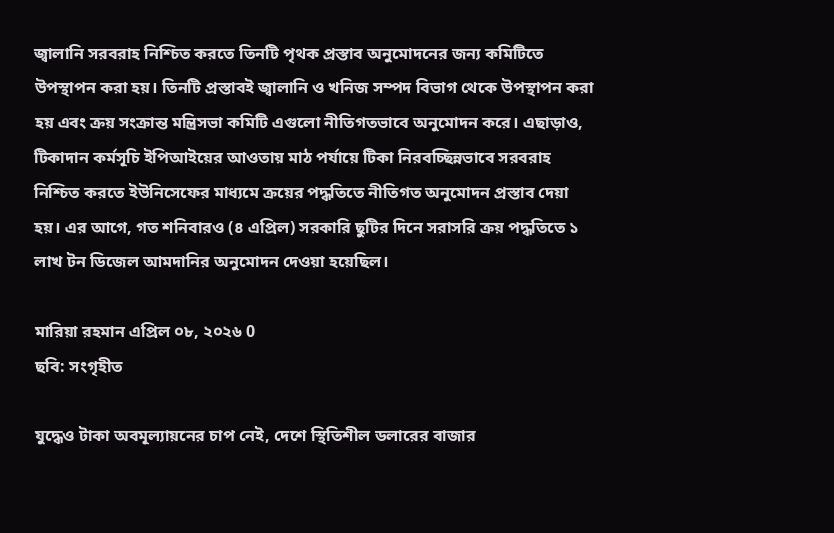জ্বালানি সরবরাহ নিশ্চিত করতে তিনটি পৃথক প্রস্তাব অনুমোদনের জন্য কমিটিতে উপস্থাপন করা হয়। তিনটি প্রস্তাবই জ্বালানি ও খনিজ সম্পদ বিভাগ থেকে উপস্থাপন করা হয় এবং ক্রয় সংক্রান্ত মন্ত্রিসভা কমিটি এগুলো নীতিগতভাবে অনুমোদন করে। এছাড়াও, টিকাদান কর্মসূচি ইপিআইয়ের আওতায় মাঠ পর্যায়ে টিকা নিরবচ্ছিন্নভাবে সরবরাহ নিশ্চিত করতে ইউনিসেফের মাধ্যমে ক্রয়ের পদ্ধতিতে নীতিগত অনুমোদন প্রস্তাব দেয়া হয়। এর আগে, গত শনিবারও (৪ এপ্রিল) সরকারি ছুটির দিনে সরাসরি ক্রয় পদ্ধতিতে ১ লাখ টন ডিজেল আমদানির অনুমোদন দেওয়া হয়েছিল।

মারিয়া রহমান এপ্রিল ০৮, ২০২৬ 0
ছবি: সংগৃহীত

যুদ্ধেও টাকা অবমূল্যায়নের চাপ নেই, দেশে স্থিতিশীল ডলারের বাজার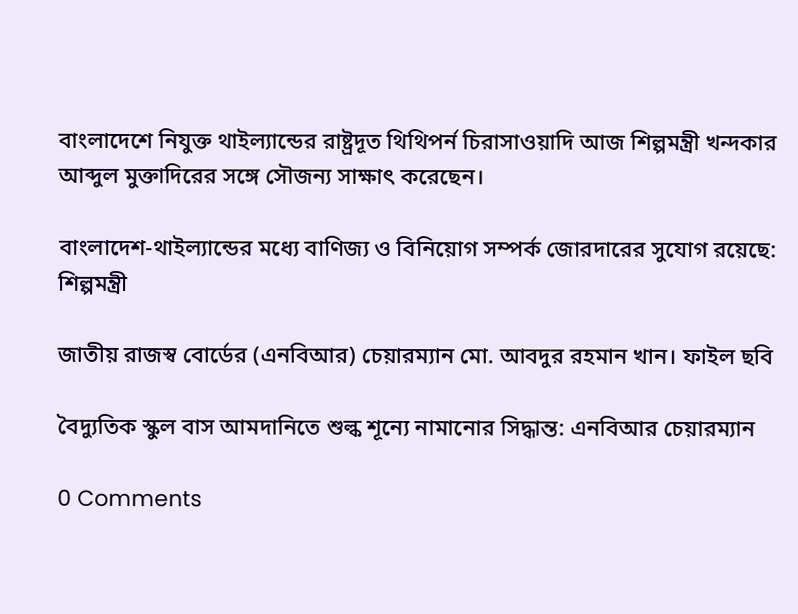বাংলাদেশে নিযুক্ত থাইল্যান্ডের রাষ্ট্রদূত থিথিপর্ন চিরাসাওয়াদি আজ শিল্পমন্ত্রী খন্দকার আব্দুল মুক্তাদিরের সঙ্গে সৌজন্য সাক্ষাৎ করেছেন।

বাংলাদেশ-থাইল্যান্ডের মধ্যে বাণিজ্য ও বিনিয়োগ সম্পর্ক জোরদারের সুযোগ রয়েছে: শিল্পমন্ত্রী

জাতীয় রাজস্ব বোর্ডের (এনবিআর) চেয়ারম্যান মো. আবদুর রহমান খান। ফাইল ছবি

বৈদ্যুতিক স্কুল বাস আমদানিতে শুল্ক শূন্যে নামানোর সিদ্ধান্ত: এনবিআর চেয়ারম্যান

0 Comments